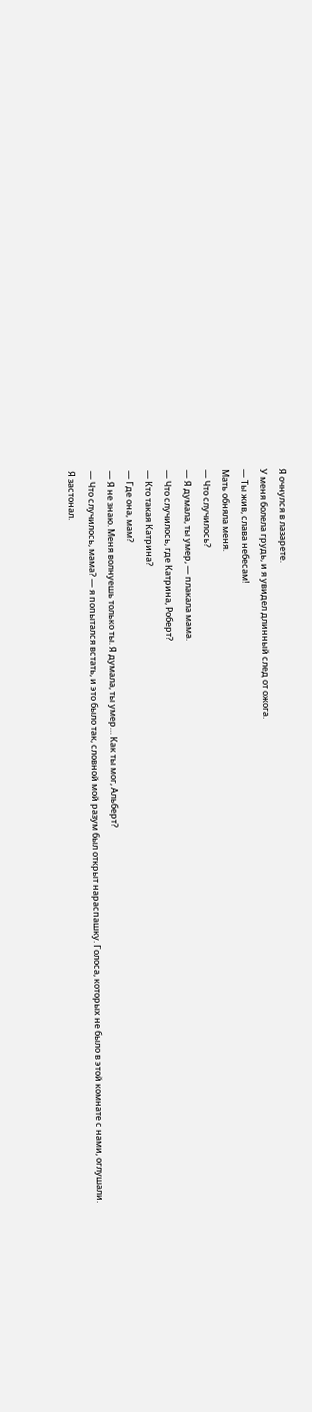Я очнулся в лазарете.
У меня болела грудь, и я увидел длинный след от ожога.
— Ты жив, слава небесам!
Мать обняла меня.
— Что случилось?
— Я думала, ты умер, — плакала мама.
— Что случилось, где Катрина, Роберт?
— Кто такая Катрина?
— Где она, мам?
— Я не знаю. Меня волнуешь только ты. Я думала, ты умер… Как ты мог, Альберт?
— Что случилось, мама? — я попытался встать, и это было так, словной мой разум был открыт нараспашку. Голоса, которых не было в этой комнате с нами, оглушали.
Я застонал.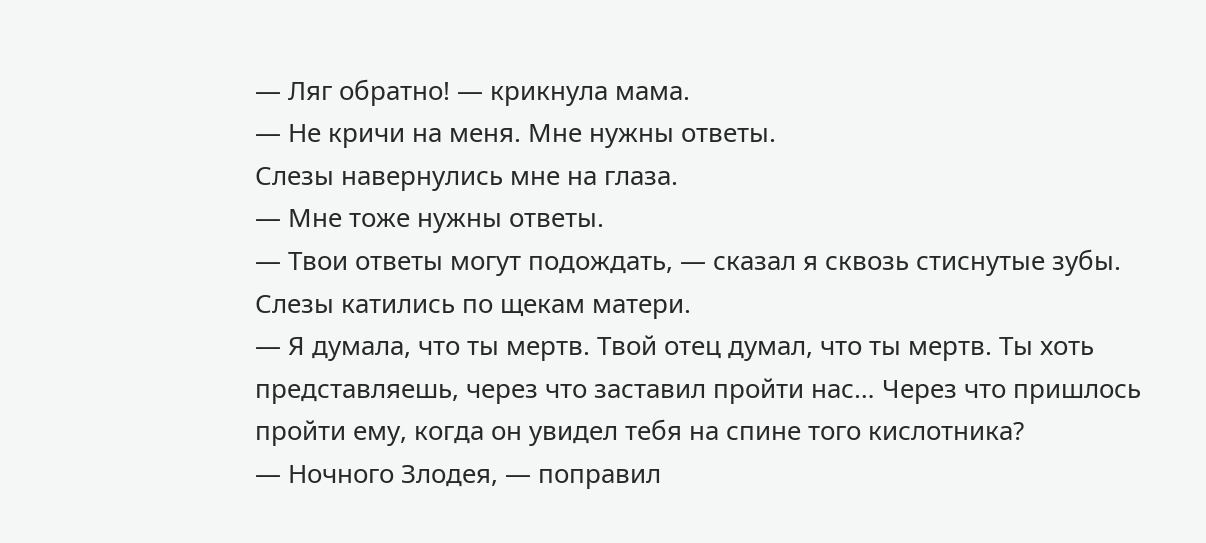— Ляг обратно! — крикнула мама.
— Не кричи на меня. Мне нужны ответы.
Слезы навернулись мне на глаза.
— Мне тоже нужны ответы.
— Твои ответы могут подождать, — сказал я сквозь стиснутые зубы.
Слезы катились по щекам матери.
— Я думала, что ты мертв. Твой отец думал, что ты мертв. Ты хоть представляешь, через что заставил пройти нас… Через что пришлось пройти ему, когда он увидел тебя на спине того кислотника?
— Ночного Злодея, — поправил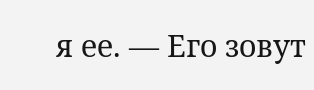я ее. — Его зовут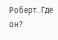Роберт. Где он?